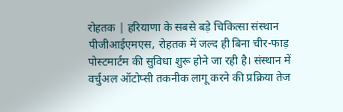रोहतक | हरियाणा के सबसे बड़े चिकित्सा संस्थान पीजीआईएमएस, रोहतक में जल्द ही बिना चीर-फाड़ पोस्टमार्टम की सुविधा शुरू होने जा रही है। संस्थान में वर्चुअल ऑटोप्सी तकनीक लागू करने की प्रक्रिया तेज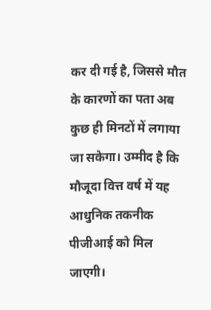कर दी गई है, जिससे मौत के कारणों का पता अब कुछ ही मिनटों में लगाया जा सकेगा। उम्मीद है कि मौजूदा वित्त वर्ष में यह आधुनिक तकनीक पीजीआई को मिल जाएगी।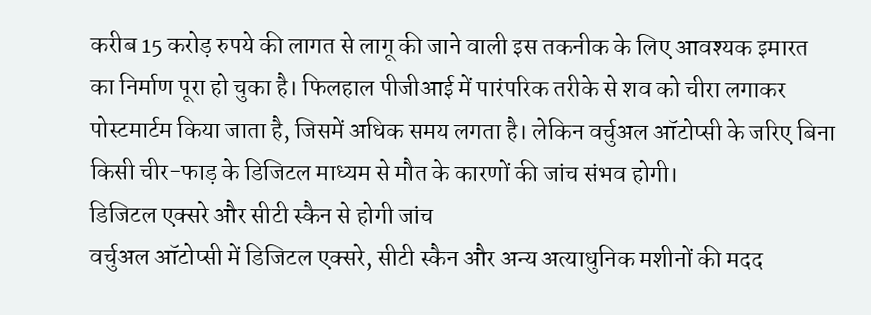करीब 15 करोड़ रुपये की लागत से लागू की जाने वाली इस तकनीक के लिए आवश्यक इमारत का निर्माण पूरा हो चुका है। फिलहाल पीजीआई में पारंपरिक तरीके से शव को चीरा लगाकर पोस्टमार्टम किया जाता है, जिसमें अधिक समय लगता है। लेकिन वर्चुअल ऑटोप्सी के जरिए बिना किसी चीर-फाड़ के डिजिटल माध्यम से मौत के कारणों की जांच संभव होगी।
डिजिटल एक्सरे और सीटी स्कैन से होगी जांच
वर्चुअल ऑटोप्सी में डिजिटल एक्सरे, सीटी स्कैन और अन्य अत्याधुनिक मशीनों की मदद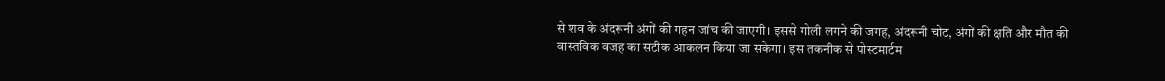से शव के अंदरूनी अंगों की गहन जांच की जाएगी। इससे गोली लगने की जगह, अंदरूनी चोट, अंगों की क्षति और मौत की वास्तविक वजह का सटीक आकलन किया जा सकेगा। इस तकनीक से पोस्टमार्टम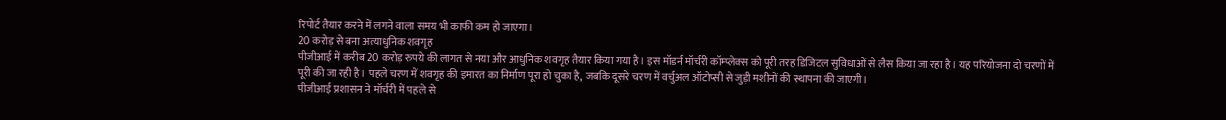रिपोर्ट तैयार करने में लगने वाला समय भी काफी कम हो जाएगा।
20 करोड़ से बना अत्याधुनिक शवगृह
पीजीआई में करीब 20 करोड़ रुपये की लागत से नया और आधुनिक शवगृह तैयार किया गया है। इस मॉडर्न मॉर्चरी कॉम्प्लेक्स को पूरी तरह डिजिटल सुविधाओं से लैस किया जा रहा है। यह परियोजना दो चरणों में पूरी की जा रही है। पहले चरण में शवगृह की इमारत का निर्माण पूरा हो चुका है, जबकि दूसरे चरण में वर्चुअल ऑटोप्सी से जुड़ी मशीनों की स्थापना की जाएगी।
पीजीआई प्रशासन ने मॉर्चरी में पहले से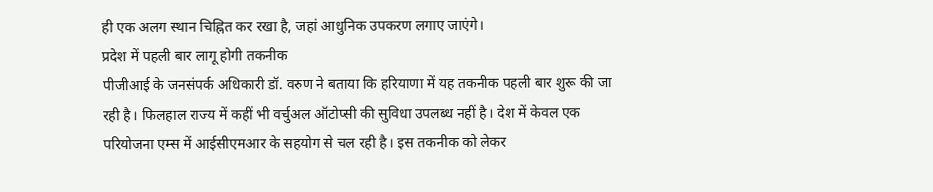ही एक अलग स्थान चिह्नित कर रखा है, जहां आधुनिक उपकरण लगाए जाएंगे।
प्रदेश में पहली बार लागू होगी तकनीक
पीजीआई के जनसंपर्क अधिकारी डॉ. वरुण ने बताया कि हरियाणा में यह तकनीक पहली बार शुरू की जा रही है। फिलहाल राज्य में कहीं भी वर्चुअल ऑटोप्सी की सुविधा उपलब्ध नहीं है। देश में केवल एक परियोजना एम्स में आईसीएमआर के सहयोग से चल रही है। इस तकनीक को लेकर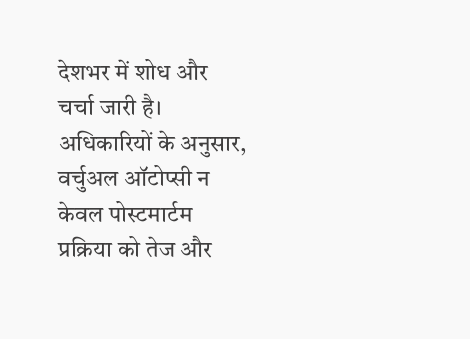देशभर में शोध और चर्चा जारी है।
अधिकारियों के अनुसार, वर्चुअल ऑटोप्सी न केवल पोस्टमार्टम प्रक्रिया को तेज और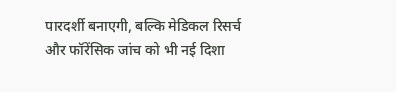पारदर्शी बनाएगी, बल्कि मेडिकल रिसर्च और फॉरेंसिक जांच को भी नई दिशा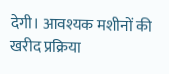देगी। आवश्यक मशीनों की खरीद प्रक्रिया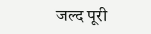जल्द पूरी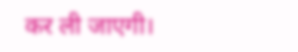कर ली जाएगी।